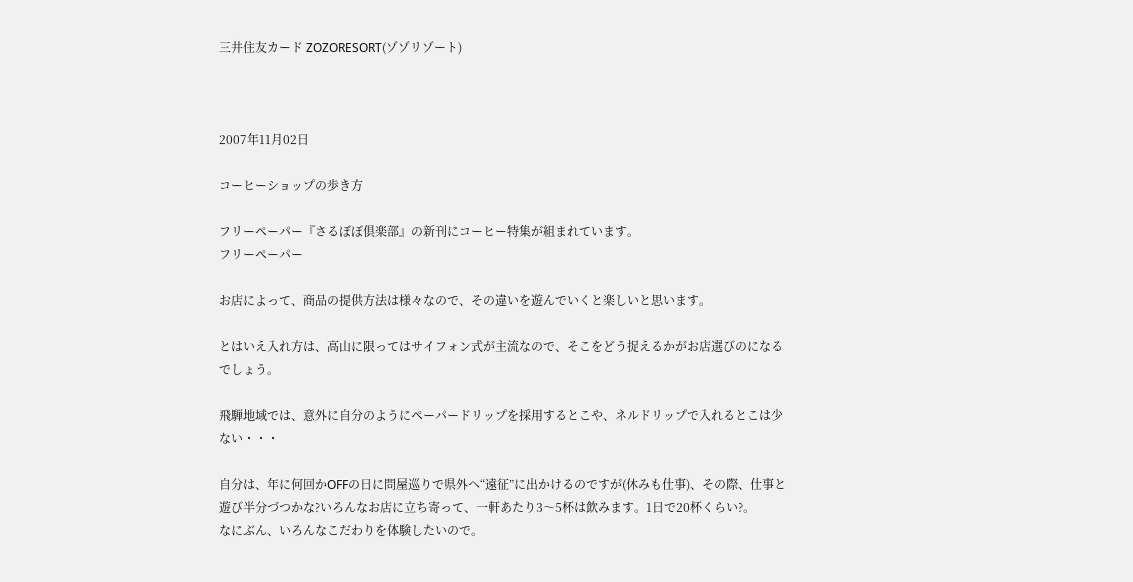三井住友カード ZOZORESORT(ゾゾリゾート)



2007年11月02日

コーヒーショップの歩き方

フリーペーパー『さるぼぼ倶楽部』の新刊にコーヒー特集が組まれています。
フリーペーパー

お店によって、商品の提供方法は様々なので、その違いを遊んでいくと楽しいと思います。

とはいえ入れ方は、高山に限ってはサイフォン式が主流なので、そこをどう捉えるかがお店選びのになるでしょう。

飛騨地域では、意外に自分のようにペーパードリップを採用するとこや、ネルドリップで入れるとこは少ない・・・

自分は、年に何回かOFFの日に問屋巡りで県外へ“遠征”に出かけるのですが(休みも仕事)、その際、仕事と遊び半分づつかな?いろんなお店に立ち寄って、一軒あたり3〜5杯は飲みます。1日で20杯くらい?。
なにぶん、いろんなこだわりを体験したいので。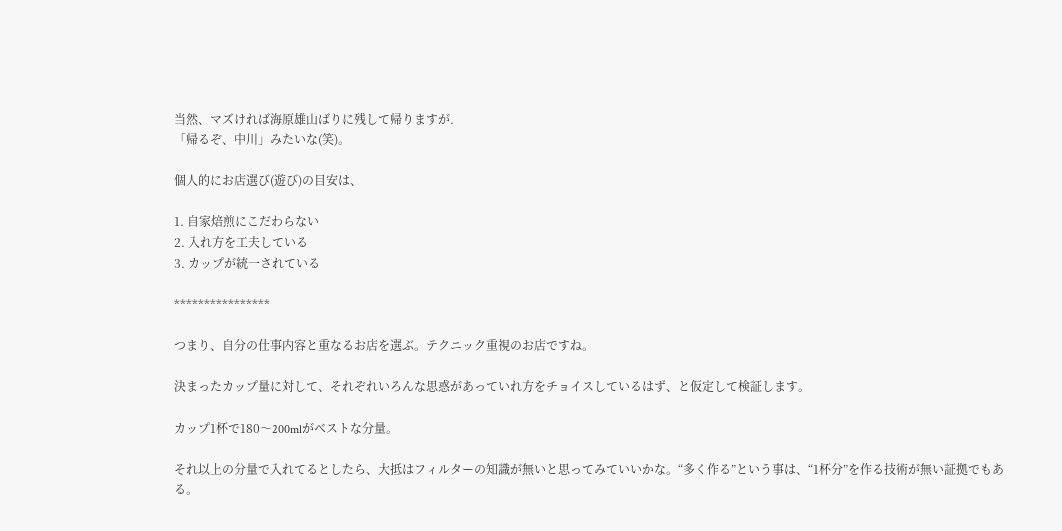当然、マズければ海原雄山ばりに残して帰りますが.
「帰るぞ、中川」みたいな(笑)。

個人的にお店選び(遊び)の目安は、

1. 自家焙煎にこだわらない
2. 入れ方を工夫している
3. カップが統一されている

****************

つまり、自分の仕事内容と重なるお店を選ぶ。テクニック重視のお店ですね。

決まったカップ量に対して、それぞれいろんな思惑があっていれ方をチョイスしているはず、と仮定して検証します。

カップ1杯で180〜200mlがベストな分量。

それ以上の分量で入れてるとしたら、大抵はフィルターの知識が無いと思ってみていいかな。“多く作る”という事は、“1杯分”を作る技術が無い証拠でもある。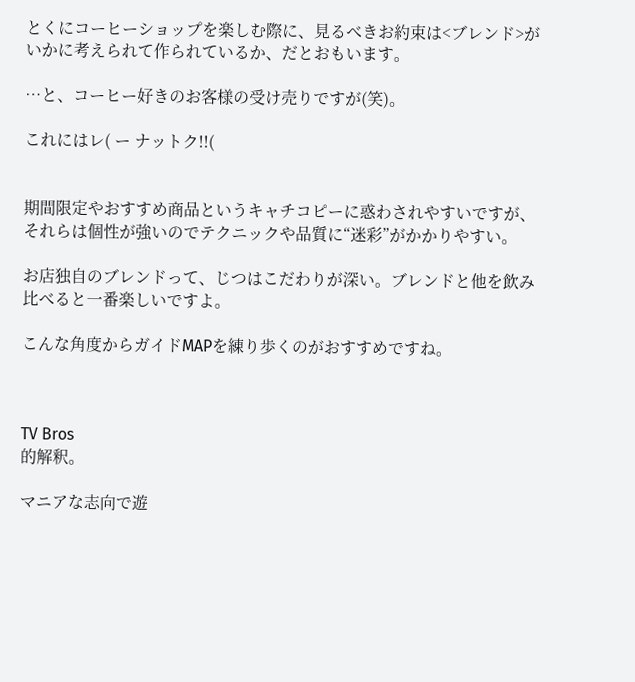とくにコーヒーショップを楽しむ際に、見るべきお約束は<ブレンド>がいかに考えられて作られているか、だとおもいます。

…と、コーヒー好きのお客様の受け売りですが(笑)。

これにはレ( ー ナットク!!(


期間限定やおすすめ商品というキャチコピーに惑わされやすいですが、それらは個性が強いのでテクニックや品質に“迷彩”がかかりやすい。

お店独自のブレンドって、じつはこだわりが深い。ブレンドと他を飲み比べると一番楽しいですよ。

こんな角度からガイドMAPを練り歩くのがおすすめですね。



TV Bros
的解釈。

マニアな志向で遊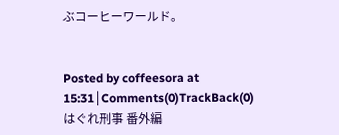ぶコーヒーワールド。


Posted by coffeesora at 15:31│Comments(0)TrackBack(0)はぐれ刑事 番外編